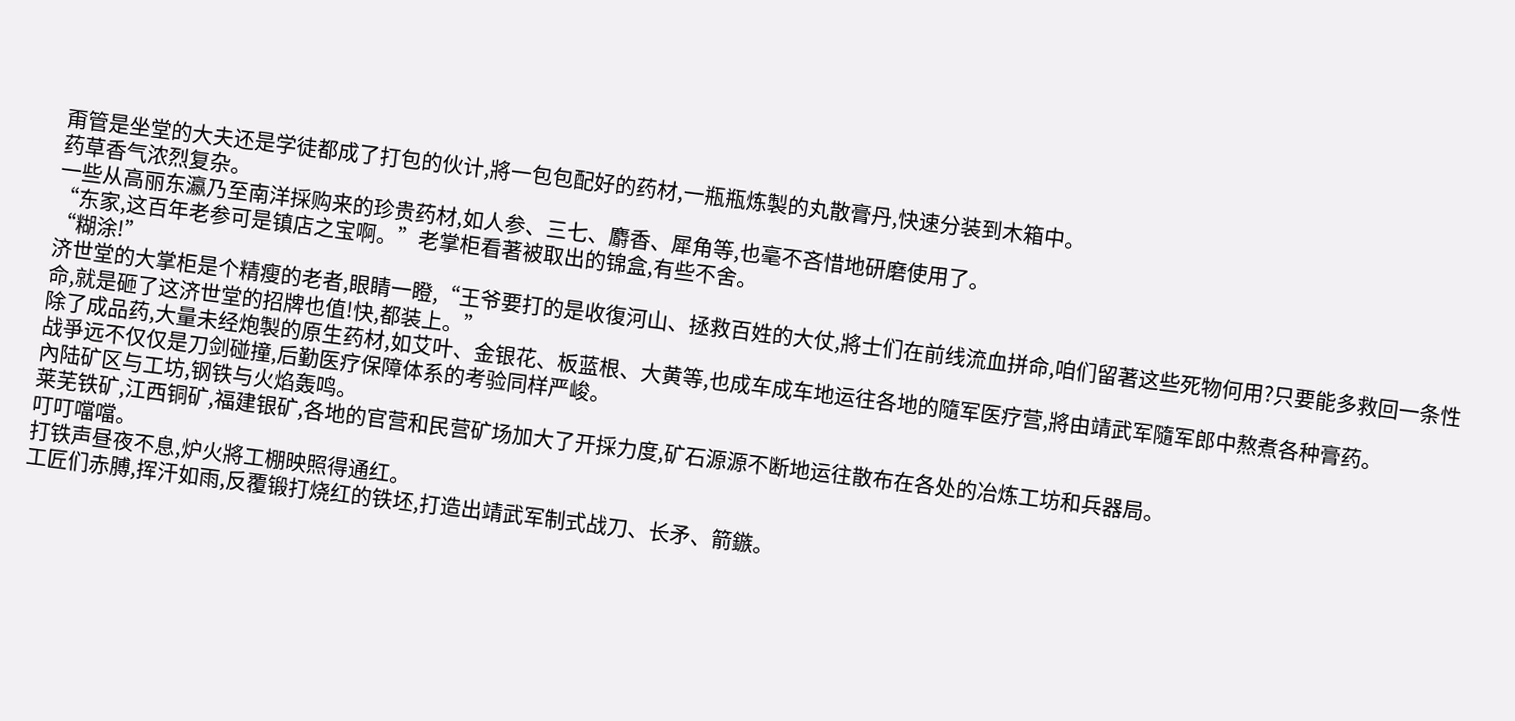甭管是坐堂的大夫还是学徒都成了打包的伙计,將一包包配好的药材,一瓶瓶炼製的丸散膏丹,快速分装到木箱中。
药草香气浓烈复杂。
一些从高丽东瀛乃至南洋採购来的珍贵药材,如人参、三七、麝香、犀角等,也毫不吝惜地研磨使用了。
“东家,这百年老参可是镇店之宝啊。”老掌柜看著被取出的锦盒,有些不舍。
“糊涂!”
济世堂的大掌柜是个精瘦的老者,眼睛一瞪,“王爷要打的是收復河山、拯救百姓的大仗,將士们在前线流血拼命,咱们留著这些死物何用?只要能多救回一条性命,就是砸了这济世堂的招牌也值!快,都装上。”
除了成品药,大量未经炮製的原生药材,如艾叶、金银花、板蓝根、大黄等,也成车成车地运往各地的隨军医疗营,將由靖武军隨军郎中熬煮各种膏药。
战爭远不仅仅是刀剑碰撞,后勤医疗保障体系的考验同样严峻。
內陆矿区与工坊,钢铁与火焰轰鸣。
莱芜铁矿,江西铜矿,福建银矿,各地的官营和民营矿场加大了开採力度,矿石源源不断地运往散布在各处的冶炼工坊和兵器局。
叮叮噹噹。
打铁声昼夜不息,炉火將工棚映照得通红。
工匠们赤膊,挥汗如雨,反覆锻打烧红的铁坯,打造出靖武军制式战刀、长矛、箭鏃。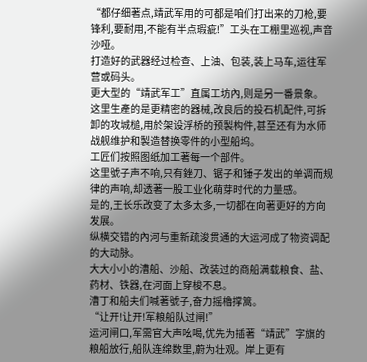“都仔细著点,靖武军用的可都是咱们打出来的刀枪,要锋利,要耐用,不能有半点瑕疵!”工头在工棚里巡视,声音沙哑。
打造好的武器经过检查、上油、包装,装上马车,运往军营或码头。
更大型的“靖武军工”直属工坊內,则是另一番景象。
这里生產的是更精密的器械,改良后的投石机配件,可拆卸的攻城槌,用於架设浮桥的预製构件,甚至还有为水师战舰维护和製造替换零件的小型船坞。
工匠们按照图纸加工著每一个部件。
这里號子声不响,只有銼刀、锯子和锤子发出的单调而规律的声响,却透著一股工业化萌芽时代的力量感。
是的,王长乐改变了太多太多,一切都在向著更好的方向发展。
纵横交错的內河与重新疏浚贯通的大运河成了物资调配的大动脉。
大大小小的漕船、沙船、改装过的商船满载粮食、盐、药材、铁器,在河面上穿梭不息。
漕丁和船夫们喊著號子,奋力摇櫓撑篙。
“让开!让开!军粮船队过闸!”
运河闸口,军需官大声吆喝,优先为插著“靖武”字旗的粮船放行,船队连绵数里,蔚为壮观。岸上更有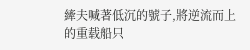縴夫喊著低沉的號子,將逆流而上的重载船只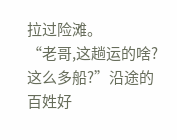拉过险滩。
“老哥,这趟运的啥?这么多船?”沿途的百姓好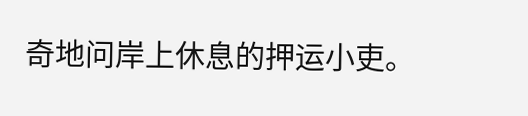奇地问岸上休息的押运小吏。